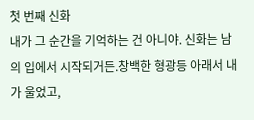첫 번째 신화
내가 그 순간을 기억하는 건 아니야. 신화는 남의 입에서 시작되거든.창백한 형광등 아래서 내가 울었고,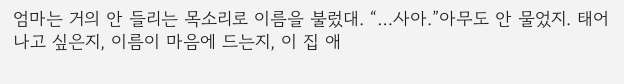엄마는 거의 안 들리는 목소리로 이름을 불렀대. “…사아.”아무도 안 물었지. 태어나고 싶은지, 이름이 마음에 드는지, 이 집 애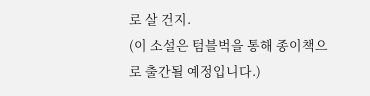로 살 건지.
(이 소설은 텀블벅을 통해 종이책으로 출간될 예정입니다.)